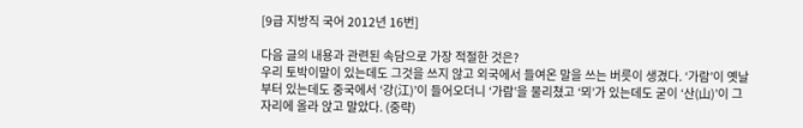[9급 지방직 국어 2012년 16번]

다음 글의 내용과 관련된 속담으로 가장 적절한 것은?
우리 토박이말이 있는데도 그것을 쓰지 않고 외국에서 들여온 말을 쓰는 버릇이 생겼다. ‘가람’이 옛날부터 있는데도 중국에서 ‘강(江)’이 들어오더니 ‘가람’을 물리쳤고 ‘뫼’가 있는데도 굳이 ‘산(山)’이 그 자리에 올라 앉고 말았다. (중략)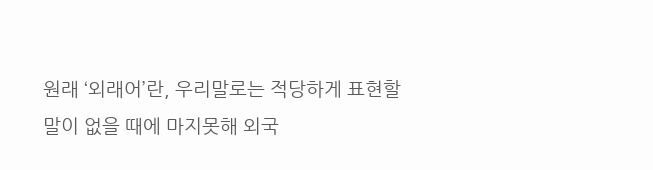원래 ‘외래어’란, 우리말로는 적당하게 표현할 말이 없을 때에 마지못해 외국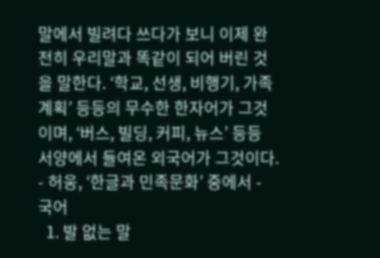말에서 빌려다 쓰다가 보니 이제 완전히 우리말과 똑같이 되어 버린 것을 말한다. ‘학교, 선생, 비행기, 가족계획’ 등등의 무수한 한자어가 그것이며, ‘버스, 빌딩, 커피, 뉴스’ 등등 서양에서 들여온 외국어가 그것이다.
- 허웅, ‘한글과 민족문화’ 중에서 -
국어
  1. 발 없는 말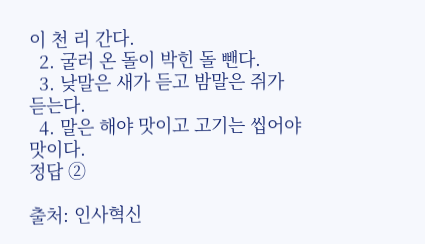이 천 리 간다.
  2. 굴러 온 돌이 박힌 돌 뺀다.
  3. 낮말은 새가 듣고 밤말은 쥐가 듣는다.
  4. 말은 해야 맛이고 고기는 씹어야 맛이다.
정답 ②

출처: 인사혁신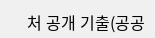처 공개 기출(공공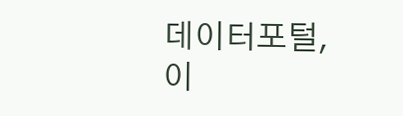데이터포털, 이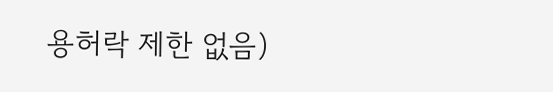용허락 제한 없음)